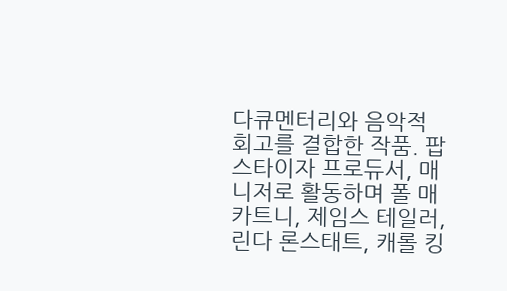다큐멘터리와 음악적 회고를 결합한 작품. 팝스타이자 프로듀서, 매니저로 활동하며 폴 매카트니, 제임스 테일러, 린다 론스태트, 캐롤 킹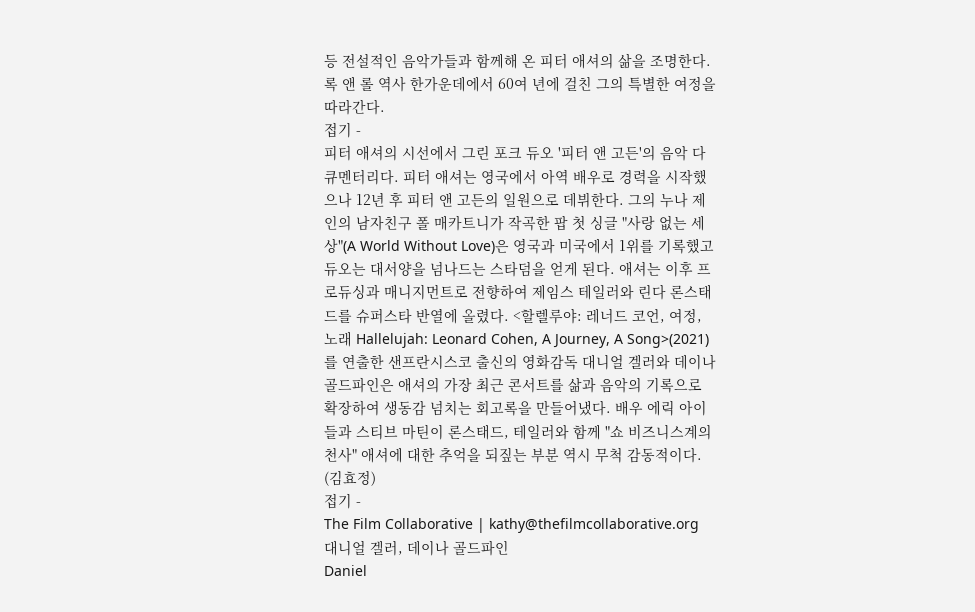등 전설적인 음악가들과 함께해 온 피터 애셔의 삶을 조명한다. 록 앤 롤 역사 한가운데에서 60여 년에 걸친 그의 특별한 여정을 따라간다.
접기 -
피터 애셔의 시선에서 그린 포크 듀오 '피터 앤 고든'의 음악 다큐멘터리다. 피터 애셔는 영국에서 아역 배우로 경력을 시작했으나 12년 후 피터 앤 고든의 일원으로 데뷔한다. 그의 누나 제인의 남자친구 폴 매카트니가 작곡한 팝 첫 싱글 "사랑 없는 세상"(A World Without Love)은 영국과 미국에서 1위를 기록했고 듀오는 대서양을 넘나드는 스타덤을 얻게 된다. 애셔는 이후 프로듀싱과 매니지먼트로 전향하여 제임스 테일러와 린다 론스태드를 슈퍼스타 반열에 올렸다. <할렐루야: 레너드 코언, 여정, 노래 Hallelujah: Leonard Cohen, A Journey, A Song>(2021)를 연출한 샌프란시스코 출신의 영화감독 대니얼 겔러와 데이나 골드파인은 애셔의 가장 최근 콘서트를 삶과 음악의 기록으로 확장하여 생동감 넘치는 회고록을 만들어냈다. 배우 에릭 아이들과 스티브 마틴이 론스태드, 테일러와 함께 "쇼 비즈니스계의 천사" 애셔에 대한 추억을 되짚는 부분 역시 무척 감동적이다. (김효정)
접기 -
The Film Collaborative | kathy@thefilmcollaborative.org
대니얼 겔러, 데이나 골드파인
Daniel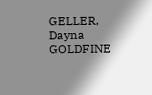GELLER, Dayna GOLDFINE